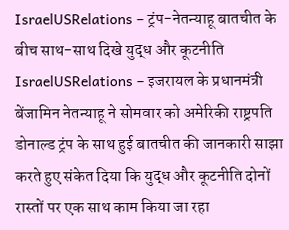IsraelUSRelations – ट्रंप-नेतन्याहू बातचीत के बीच साथ-साथ दिखे युद्ध और कूटनीति
IsraelUSRelations – इजरायल के प्रधानमंत्री बेंजामिन नेतन्याहू ने सोमवार को अमेरिकी राष्ट्रपति डोनाल्ड ट्रंप के साथ हुई बातचीत की जानकारी साझा करते हुए संकेत दिया कि युद्ध और कूटनीति दोनों रास्तों पर एक साथ काम किया जा रहा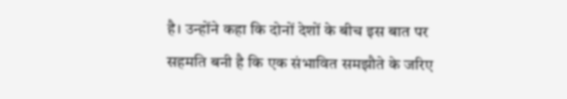है। उन्होंने कहा कि दोनों देशों के बीच इस बात पर सहमति बनी है कि एक संभावित समझौते के जरिए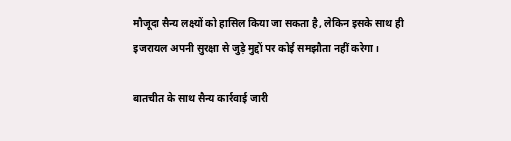मौजूदा सैन्य लक्ष्यों को हासिल किया जा सकता है, लेकिन इसके साथ ही इजरायल अपनी सुरक्षा से जुड़े मुद्दों पर कोई समझौता नहीं करेगा।

बातचीत के साथ सैन्य कार्रवाई जारी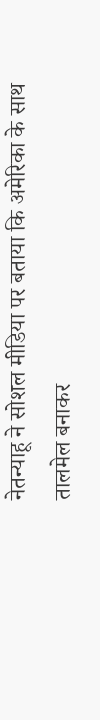नेतन्याहू ने सोशल मीडिया पर बताया कि अमेरिका के साथ तालमेल बनाकर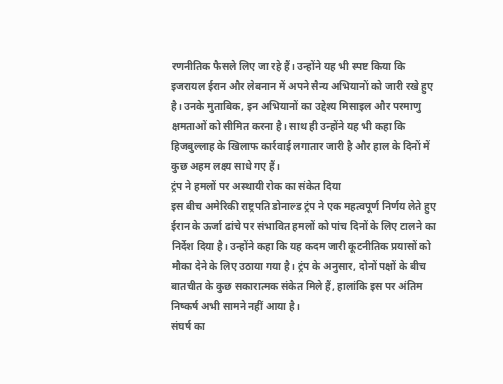रणनीतिक फैसले लिए जा रहे हैं। उन्होंने यह भी स्पष्ट किया कि इजरायल ईरान और लेबनान में अपने सैन्य अभियानों को जारी रखे हुए है। उनके मुताबिक, इन अभियानों का उद्देश्य मिसाइल और परमाणु क्षमताओं को सीमित करना है। साथ ही उन्होंने यह भी कहा कि हिजबुल्लाह के खिलाफ कार्रवाई लगातार जारी है और हाल के दिनों में कुछ अहम लक्ष्य साधे गए हैं।
ट्रंप ने हमलों पर अस्थायी रोक का संकेत दिया
इस बीच अमेरिकी राष्ट्रपति डोनाल्ड ट्रंप ने एक महत्वपूर्ण निर्णय लेते हुए ईरान के ऊर्जा ढांचे पर संभावित हमलों को पांच दिनों के लिए टालने का निर्देश दिया है। उन्होंने कहा कि यह कदम जारी कूटनीतिक प्रयासों को मौका देने के लिए उठाया गया है। ट्रंप के अनुसार, दोनों पक्षों के बीच बातचीत के कुछ सकारात्मक संकेत मिले हैं, हालांकि इस पर अंतिम निष्कर्ष अभी सामने नहीं आया है।
संघर्ष का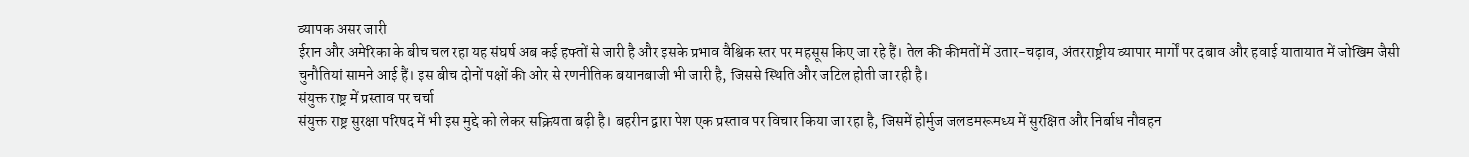व्यापक असर जारी
ईरान और अमेरिका के बीच चल रहा यह संघर्ष अब कई हफ्तों से जारी है और इसके प्रभाव वैश्विक स्तर पर महसूस किए जा रहे हैं। तेल की कीमतों में उतार-चढ़ाव, अंतरराष्ट्रीय व्यापार मार्गों पर दबाव और हवाई यातायात में जोखिम जैसी चुनौतियां सामने आई हैं। इस बीच दोनों पक्षों की ओर से रणनीतिक बयानबाजी भी जारी है, जिससे स्थिति और जटिल होती जा रही है।
संयुक्त राष्ट्र में प्रस्ताव पर चर्चा
संयुक्त राष्ट्र सुरक्षा परिषद में भी इस मुद्दे को लेकर सक्रियता बढ़ी है। बहरीन द्वारा पेश एक प्रस्ताव पर विचार किया जा रहा है, जिसमें होर्मुज जलडमरूमध्य में सुरक्षित और निर्बाध नौवहन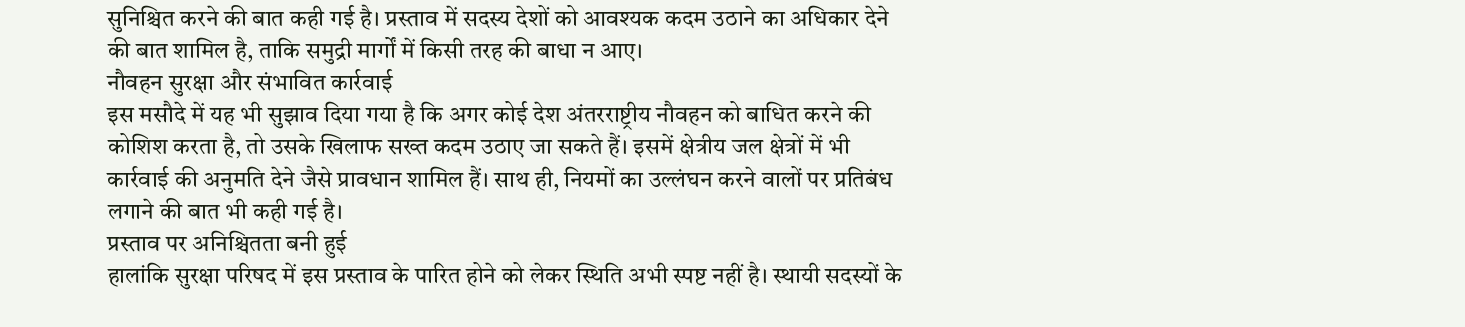सुनिश्चित करने की बात कही गई है। प्रस्ताव में सदस्य देशों को आवश्यक कदम उठाने का अधिकार देने की बात शामिल है, ताकि समुद्री मार्गों में किसी तरह की बाधा न आए।
नौवहन सुरक्षा और संभावित कार्रवाई
इस मसौदे में यह भी सुझाव दिया गया है कि अगर कोई देश अंतरराष्ट्रीय नौवहन को बाधित करने की कोशिश करता है, तो उसके खिलाफ सख्त कदम उठाए जा सकते हैं। इसमें क्षेत्रीय जल क्षेत्रों में भी कार्रवाई की अनुमति देने जैसे प्रावधान शामिल हैं। साथ ही, नियमों का उल्लंघन करने वालों पर प्रतिबंध लगाने की बात भी कही गई है।
प्रस्ताव पर अनिश्चितता बनी हुई
हालांकि सुरक्षा परिषद में इस प्रस्ताव के पारित होने को लेकर स्थिति अभी स्पष्ट नहीं है। स्थायी सदस्यों के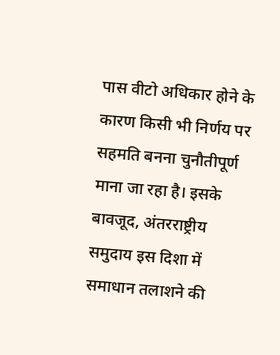पास वीटो अधिकार होने के कारण किसी भी निर्णय पर सहमति बनना चुनौतीपूर्ण माना जा रहा है। इसके बावजूद, अंतरराष्ट्रीय समुदाय इस दिशा में समाधान तलाशने की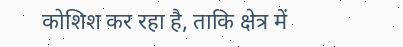कोशिश कर रहा है, ताकि क्षेत्र में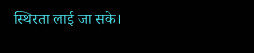स्थिरता लाई जा सके।